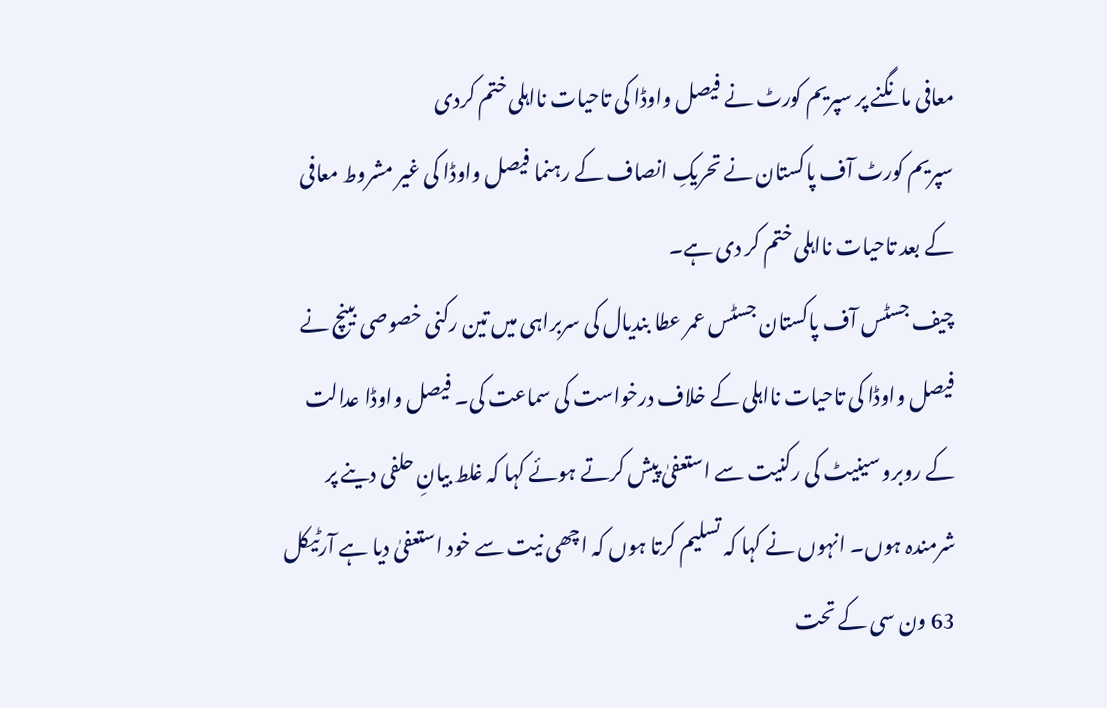معافی مانگنے پر سپریم کورٹ نے فیصل واوڈا کی تاحیات نااہلی ختم کردی
سپريم کورٹ آف پاکستان نے تحریکِ انصاف کے رہنما فيصل واوڈا کی غیر مشروط معافی کے بعد تاحيات نااہلی ختم کر دی ہے۔
چیف جسٹس آف پاکستان جسٹس عمر عطا بندیال کی سربراہی میں تین رکنی خصوصی بینچ نے فیصل واوڈا کی تاحیات نااہلی کے خلاف درخواست کی سماعت کی۔ فیصل واوڈا عدالت کے روبرو سینیٹ کی رکنیت سے استعفیٰ پیش کرتے ہوئے کہا کہ غلط بیانِ حلفی دینے پر شرمندہ ہوں۔ انہوں نے کہا کہ تسلیم کرتا ہوں کہ اچھی نیت سے خود استعفیٰ دیا ہے آرٹیکل 63 ون سی کے تحت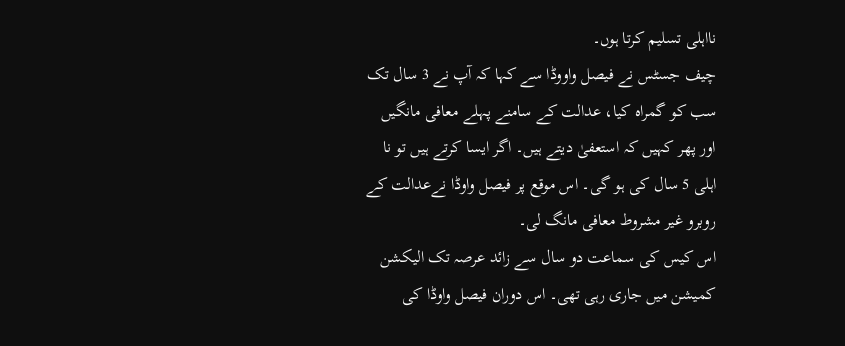نااہلی تسلیم کرتا ہوں۔
چیف جسٹس نے فیصل واووڈا سے کہا کہ آپ نے 3 سال تک سب کو گمراہ کیا، عدالت کے سامنے پہلے معافی مانگیں اور پھر کہیں کہ استعفیٰ دیتے ہیں۔ اگر ایسا کرتے ہیں تو نا اہلی 5 سال کی ہو گی۔ اس موقع پر فیصل واوڈا نےعدالت کے روبرو غیر مشروط معافی مانگ لی۔
اس کیس کی سماعت دو سال سے زائد عرصہ تک الیکشن کمیشن میں جاری رہی تھی۔ اس دوران فیصل واوڈا کی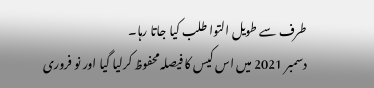طرف سے طویل التوا طلب کیا جاتا رہا۔
دسمبر 2021 میں اس کیس کا فیصلہ محفوظ کرلیا گیا اور نو فروری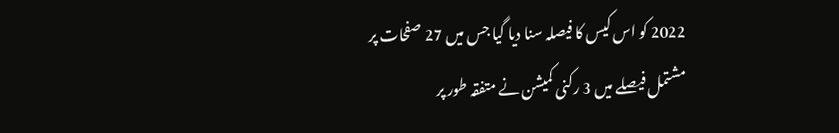2022 کو اس کیس کا فیصلہ سنا دیا گیا جس میں 27 صفحات پر مشتمل فیصلے میں 3 رکنی کمیشن نے متفقہ طور پر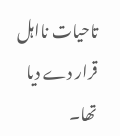تاحیات نااہل قرار دے دیا تھا۔